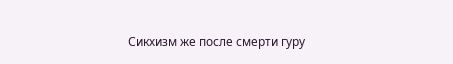Сикхизм же после смерти гуру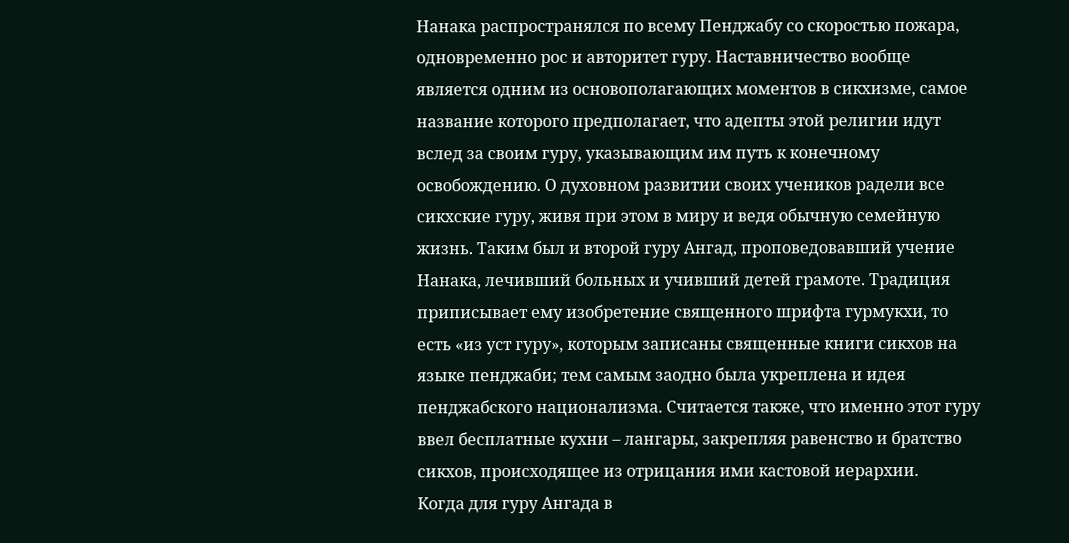Нанака распространялся по всему Пенджабу со скоростью пожара, одновременно рос и авторитет гуру. Наставничество вообще является одним из основополагающих моментов в сикхизме, самое название которого предполагает, что адепты этой религии идут вслед за своим гуру, указывающим им путь к конечному освобождению. О духовном развитии своих учеников радели все сикхские гуру, живя при этом в миру и ведя обычную семейную жизнь. Таким был и второй гуру Ангад, проповедовавший учение Нанака, лечивший больных и учивший детей грамоте. Традиция приписывает ему изобретение священного шрифта гурмукхи, то есть «из уст гуру», которым записаны священные книги сикхов на языке пенджаби; тем самым заодно была укреплена и идея пенджабского национализма. Считается также, что именно этот гуру ввел бесплатные кухни – лангары, закрепляя равенство и братство сикхов, происходящее из отрицания ими кастовой иерархии.
Когда для гуру Ангада в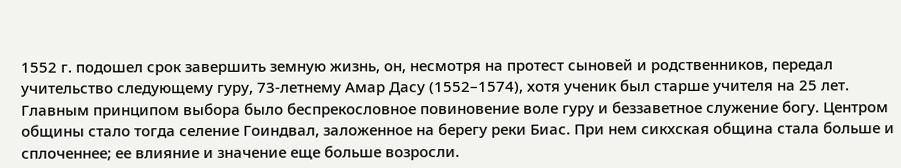1552 г. подошел срок завершить земную жизнь, он, несмотря на протест сыновей и родственников, передал учительство следующему гуру, 73-летнему Амар Дасу (1552–1574), хотя ученик был старше учителя на 25 лет. Главным принципом выбора было беспрекословное повиновение воле гуру и беззаветное служение богу. Центром общины стало тогда селение Гоиндвал, заложенное на берегу реки Биас. При нем сикхская община стала больше и сплоченнее; ее влияние и значение еще больше возросли.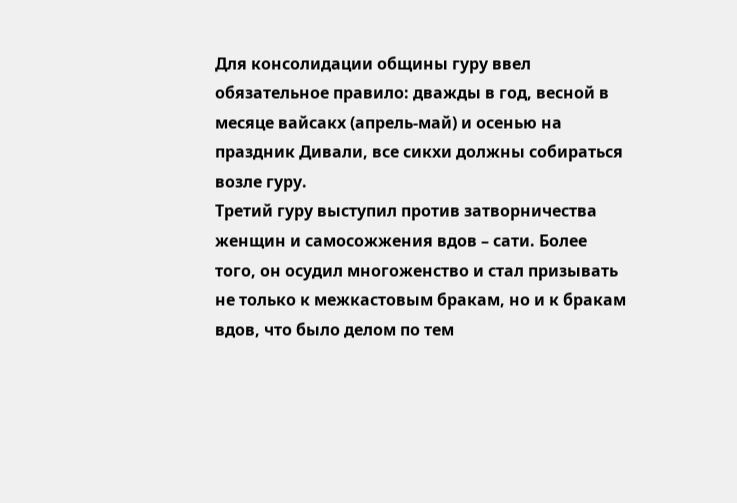Для консолидации общины гуру ввел обязательное правило: дважды в год, весной в месяце вайсакх (апрель-май) и осенью на праздник Дивали, все сикхи должны собираться возле гуру.
Третий гуру выступил против затворничества женщин и самосожжения вдов – сати. Более того, он осудил многоженство и стал призывать не только к межкастовым бракам, но и к бракам вдов, что было делом по тем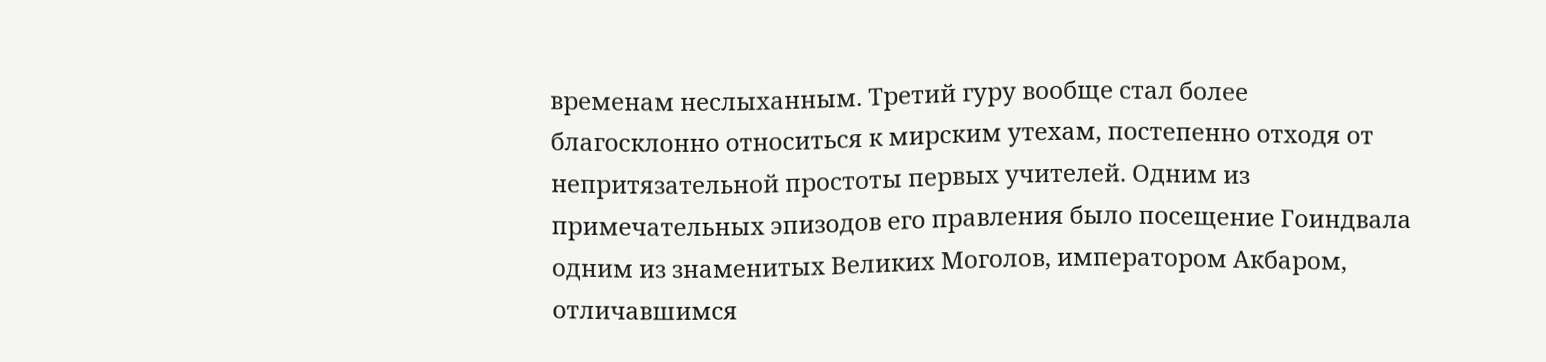временам неслыханным. Третий гуру вообще стал более благосклонно относиться к мирским утехам, постепенно отходя от непритязательной простоты первых учителей. Одним из примечательных эпизодов его правления было посещение Гоиндвала одним из знаменитых Великих Моголов, императором Акбаром, отличавшимся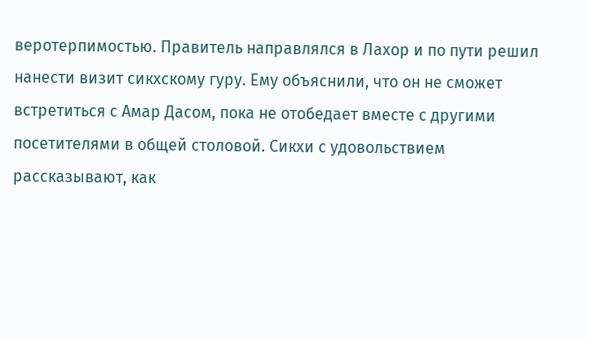веротерпимостью. Правитель направлялся в Лахор и по пути решил нанести визит сикхскому гуру. Ему объяснили, что он не сможет встретиться с Амар Дасом, пока не отобедает вместе с другими посетителями в общей столовой. Сикхи с удовольствием рассказывают, как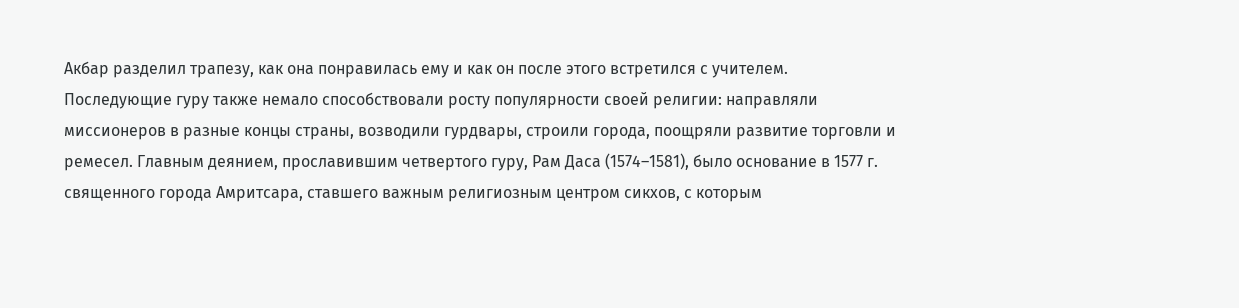Акбар разделил трапезу, как она понравилась ему и как он после этого встретился с учителем.
Последующие гуру также немало способствовали росту популярности своей религии: направляли миссионеров в разные концы страны, возводили гурдвары, строили города, поощряли развитие торговли и ремесел. Главным деянием, прославившим четвертого гуру, Рам Даса (1574–1581), было основание в 1577 г. священного города Амритсара, ставшего важным религиозным центром сикхов, с которым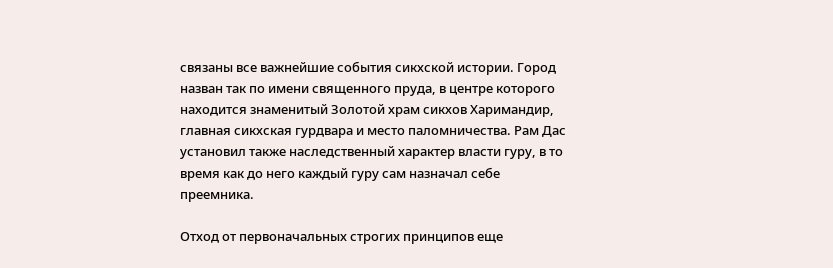связаны все важнейшие события сикхской истории. Город назван так по имени священного пруда, в центре которого находится знаменитый Золотой храм сикхов Харимандир, главная сикхская гурдвара и место паломничества. Рам Дас установил также наследственный характер власти гуру, в то время как до него каждый гуру сам назначал себе преемника.

Отход от первоначальных строгих принципов еще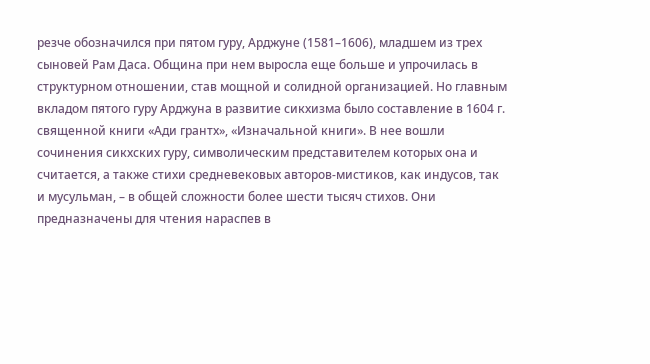резче обозначился при пятом гуру, Арджуне (1581–1606), младшем из трех сыновей Рам Даса. Община при нем выросла еще больше и упрочилась в структурном отношении, став мощной и солидной организацией. Но главным вкладом пятого гуру Арджуна в развитие сикхизма было составление в 1604 г. священной книги «Ади грантх», «Изначальной книги». В нее вошли сочинения сикхских гуру, символическим представителем которых она и считается, а также стихи средневековых авторов-мистиков, как индусов, так и мусульман, – в общей сложности более шести тысяч стихов. Они предназначены для чтения нараспев в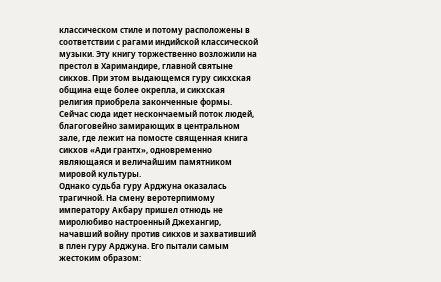классическом стиле и потому расположены в соответствии с рагами индийской классической музыки. Эту книгу торжественно возложили на престол в Харимандире, главной святыне сикхов. При этом выдающемся гуру сикхская община еще более окрепла, и сикхская религия приобрела законченные формы. Сейчас сюда идет нескончаемый поток людей, благоговейно замирающих в центральном зале, где лежит на помосте священная книга сикхов «Ади грантх», одновременно являющаяся и величайшим памятником мировой культуры.
Однако судьба гуру Арджуна оказалась трагичной. На смену веротерпимому императору Акбару пришел отнюдь не миролюбиво настроенный Джехангир, начавший войну против сикхов и захвативший в плен гуру Арджуна. Его пытали самым жестоким образом: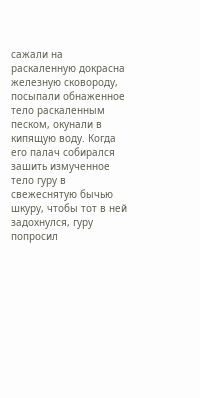сажали на раскаленную докрасна железную сковороду, посыпали обнаженное тело раскаленным песком, окунали в кипящую воду. Когда его палач собирался зашить измученное тело гуру в свежеснятую бычью шкуру, чтобы тот в ней задохнулся, гуру попросил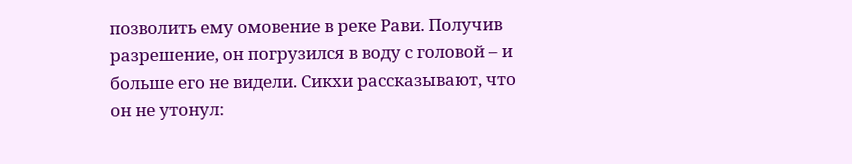позволить ему омовение в реке Рави. Получив разрешение, он погрузился в воду с головой – и больше его не видели. Сикхи рассказывают, что он не утонул: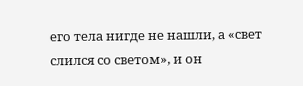его тела нигде не нашли, а «свет слился со светом», и он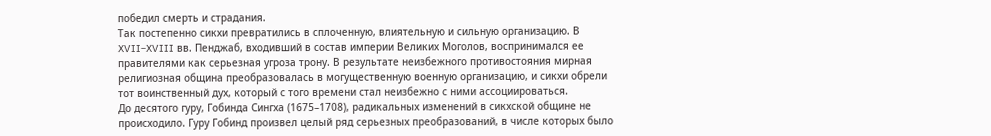победил смерть и страдания.
Так постепенно сикхи превратились в сплоченную, влиятельную и сильную организацию. В XVII–XVIII вв. Пенджаб, входивший в состав империи Великих Моголов, воспринимался ее правителями как серьезная угроза трону. В результате неизбежного противостояния мирная религиозная община преобразовалась в могущественную военную организацию, и сикхи обрели тот воинственный дух, который с того времени стал неизбежно с ними ассоциироваться.
До десятого гуру, Гобинда Сингха (1675–1708), радикальных изменений в сикхской общине не происходило. Гуру Гобинд произвел целый ряд серьезных преобразований, в числе которых было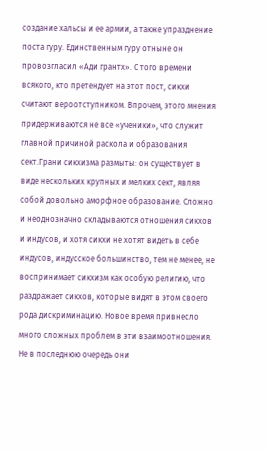создание хальсы и ее армии, а также упразднение поста гуру. Единственным гуру отныне он провозгласил «Ади грантх». С того времени всякого, кто претендует на этот пост, сикхи считают вероотступником. Впрочем, этого мнения придерживаются не все «ученики», что служит главной причиной раскола и образования сект.Грани сикхизма размыты: он существует в виде нескольких крупных и мелких сект, являя собой довольно аморфное образование. Сложно и неоднозначно складываются отношения сикхов и индусов, и хотя сикхи не хотят видеть в себе индусов, индусское большинство, тем не менее, не воспринимает сикхизм как особую религию, что раздражает сикхов, которые видят в этом своего рода дискриминацию. Новое время привнесло много сложных проблем в эти взаимоотношения. Не в последнюю очередь они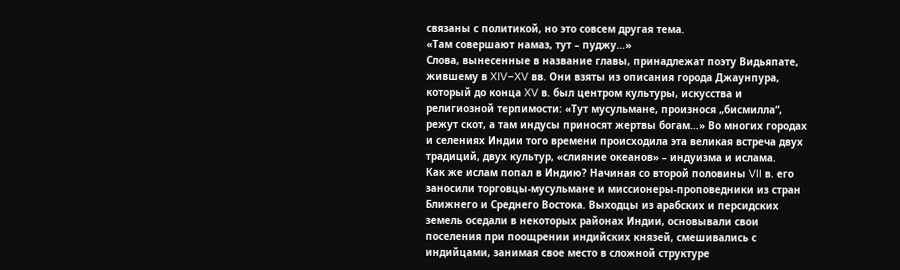связаны с политикой, но это совсем другая тема.
«Там совершают намаз, тут – пуджу…»
Слова, вынесенные в название главы, принадлежат поэту Видьяпате, жившему в XIV–XV вв. Они взяты из описания города Джаунпура, который до конца XV в. был центром культуры, искусства и религиозной терпимости: «Тут мусульмане, произнося „бисмилла“, режут скот, а там индусы приносят жертвы богам…» Во многих городах и селениях Индии того времени происходила эта великая встреча двух традиций, двух культур, «слияние океанов» – индуизма и ислама.
Как же ислам попал в Индию? Начиная со второй половины VII в. его заносили торговцы-мусульмане и миссионеры-проповедники из стран Ближнего и Среднего Востока. Выходцы из арабских и персидских земель оседали в некоторых районах Индии, основывали свои поселения при поощрении индийских князей, смешивались с индийцами, занимая свое место в сложной структуре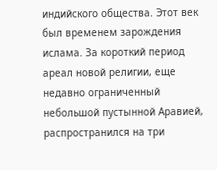индийского общества. Этот век был временем зарождения ислама. За короткий период ареал новой религии, еще недавно ограниченный небольшой пустынной Аравией, распространился на три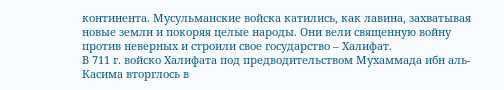континента. Мусульманские войска катились, как лавина, захватывая новые земли и покоряя целые народы. Они вели священную войну против неверных и строили свое государство – Халифат.
В 711 г. войско Халифата под предводительством Мухаммада ибн аль-Касима вторглось в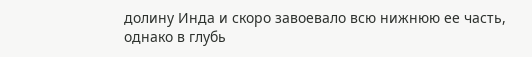долину Инда и скоро завоевало всю нижнюю ее часть, однако в глубь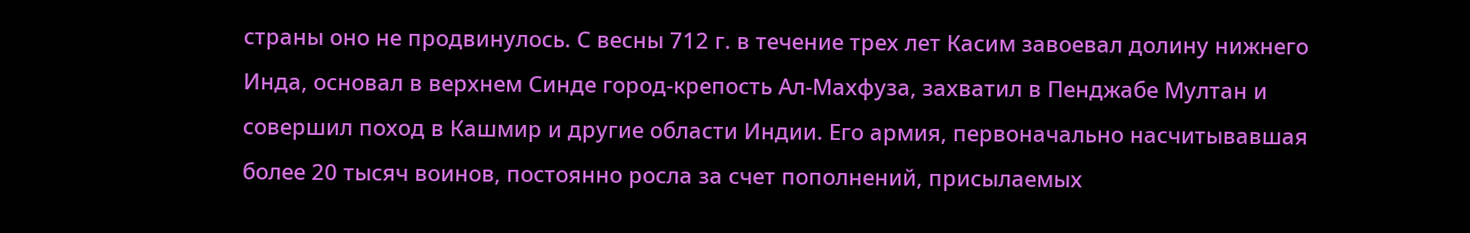страны оно не продвинулось. С весны 712 г. в течение трех лет Касим завоевал долину нижнего Инда, основал в верхнем Синде город-крепость Ал-Махфуза, захватил в Пенджабе Мултан и совершил поход в Кашмир и другие области Индии. Его армия, первоначально насчитывавшая более 20 тысяч воинов, постоянно росла за счет пополнений, присылаемых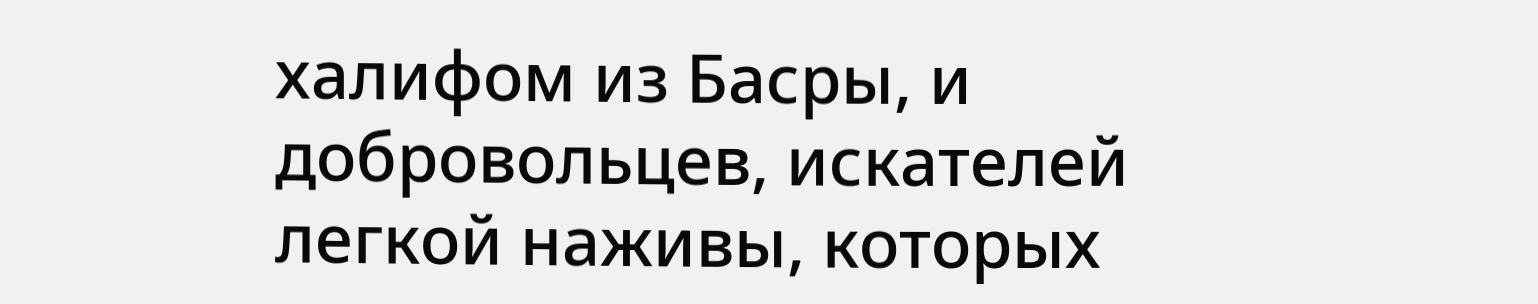халифом из Басры, и добровольцев, искателей легкой наживы, которых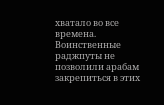хватало во все времена. Воинственные раджпуты не позволили арабам закрепиться в этих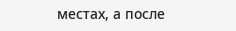местах, а после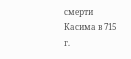смерти Касима в 715 г.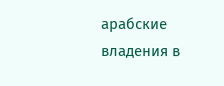арабские владения в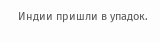Индии пришли в упадок.